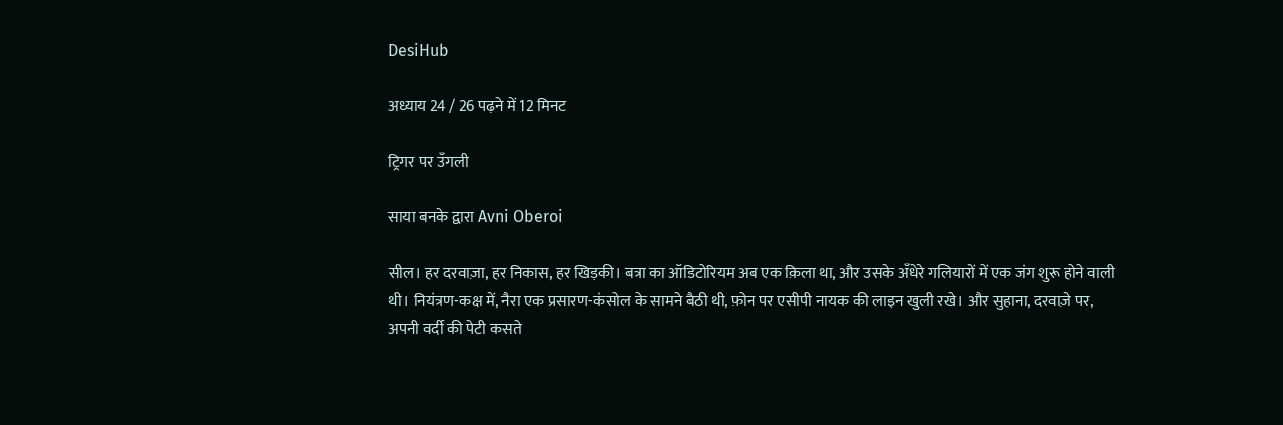DesiHub

अध्याय 24 / 26 पढ़ने में 12 मिनट

ट्रिगर पर उँगली

साया बनके द्वारा Avni Oberoi

सील। हर दरवाज़ा, हर निकास, हर खिड़की। बत्रा का ऑडिटोरियम अब एक क़िला था, और उसके अँधेरे गलियारों में एक जंग शुरू होने वाली थी। नियंत्रण-कक्ष में, नैरा एक प्रसारण-कंसोल के सामने बैठी थी, फ़ोन पर एसीपी नायक की लाइन खुली रखे। और सुहाना, दरवाज़े पर, अपनी वर्दी की पेटी कसते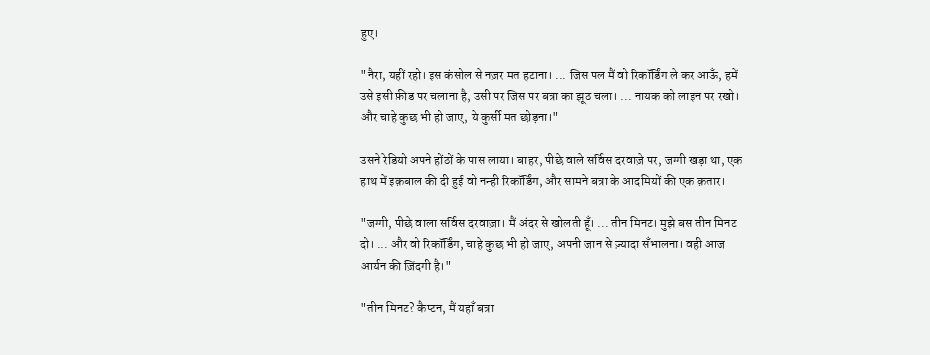हुए।

"नैरा, यहीं रहो। इस कंसोल से नज़र मत हटाना। ... जिस पल मैं वो रिकॉर्डिंग ले कर आऊँ, हमें उसे इसी फ़ीड पर चलाना है, उसी पर जिस पर बत्रा का झूठ चला। ... नायक को लाइन पर रखो। और चाहे कुछ भी हो जाए, ये कुर्सी मत छोड़ना।"

उसने रेडियो अपने होंठों के पास लाया। बाहर, पीछे वाले सर्विस दरवाज़े पर, जग्गी खड़ा था, एक हाथ में इक़बाल की दी हुई वो नन्ही रिकॉर्डिंग, और सामने बत्रा के आदमियों की एक क़तार।

"जग्गी, पीछे वाला सर्विस दरवाज़ा। मैं अंदर से खोलती हूँ। ... तीन मिनट। मुझे बस तीन मिनट दो। ... और वो रिकॉर्डिंग, चाहे कुछ भी हो जाए, अपनी जान से ज़्यादा सँभालना। वही आज आर्यन की ज़िंदगी है।"

"तीन मिनट? कैप्टन, मैं यहाँ बत्रा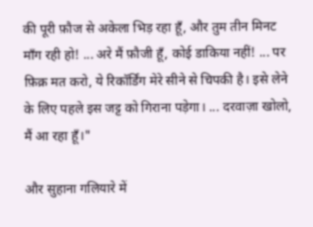की पूरी फ़ौज से अकेला भिड़ रहा हूँ, और तुम तीन मिनट माँग रही हो! ... अरे मैं फ़ौजी हूँ, कोई डाकिया नहीं! ... पर फ़िक्र मत करो, ये रिकॉर्डिंग मेरे सीने से चिपकी है। इसे लेने के लिए पहले इस जट्ट को गिराना पड़ेगा। ... दरवाज़ा खोलो, मैं आ रहा हूँ।"

और सुहाना गलियारे में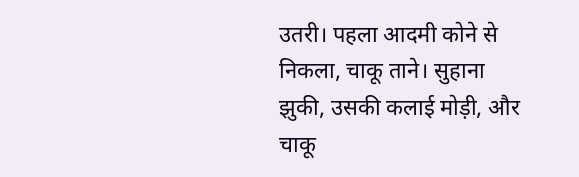उतरी। पहला आदमी कोने से निकला, चाकू ताने। सुहाना झुकी, उसकी कलाई मोड़ी, और चाकू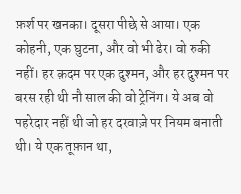फ़र्श पर खनका। दूसरा पीछे से आया। एक कोहनी, एक घुटना, और वो भी ढेर। वो रुकी नहीं। हर क़दम पर एक दुश्मन, और हर दुश्मन पर बरस रही थी नौ साल की वो ट्रेनिंग। ये अब वो पहरेदार नहीं थी जो हर दरवाज़े पर नियम बनाती थी। ये एक तूफ़ान था,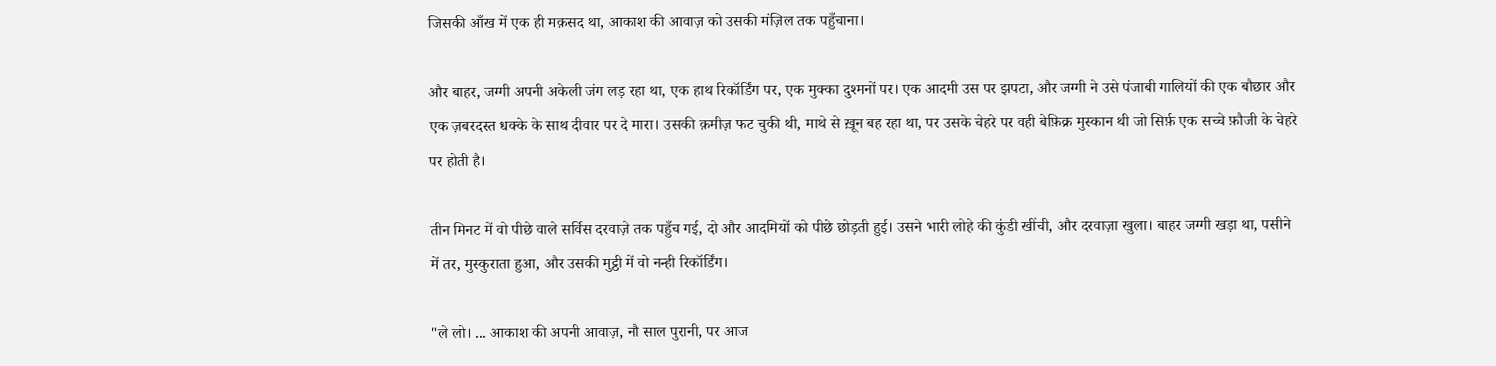जिसकी आँख में एक ही मक़सद था, आकाश की आवाज़ को उसकी मंज़िल तक पहुँचाना।

और बाहर, जग्गी अपनी अकेली जंग लड़ रहा था, एक हाथ रिकॉर्डिंग पर, एक मुक्का दुश्मनों पर। एक आदमी उस पर झपटा, और जग्गी ने उसे पंजाबी गालियों की एक बौछार और एक ज़बरदस्त धक्के के साथ दीवार पर दे मारा। उसकी क़मीज़ फट चुकी थी, माथे से ख़ून बह रहा था, पर उसके चेहरे पर वही बेफ़िक्र मुस्कान थी जो सिर्फ़ एक सच्चे फ़ौजी के चेहरे पर होती है।

तीन मिनट में वो पीछे वाले सर्विस दरवाज़े तक पहुँच गई, दो और आदमियों को पीछे छोड़ती हुई। उसने भारी लोहे की कुंडी खींची, और दरवाज़ा खुला। बाहर जग्गी खड़ा था, पसीने में तर, मुस्कुराता हुआ, और उसकी मुट्ठी में वो नन्ही रिकॉर्डिंग।

"ले लो। ... आकाश की अपनी आवाज़, नौ साल पुरानी, पर आज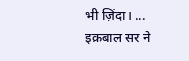भी ज़िंदा। ... इक़बाल सर ने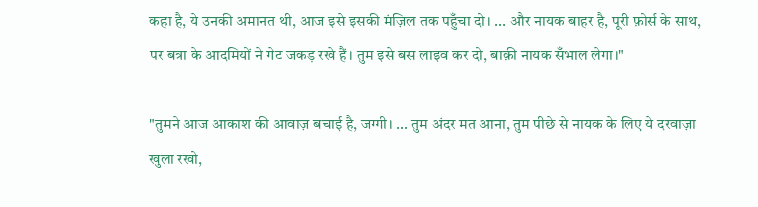कहा है, ये उनकी अमानत थी, आज इसे इसकी मंज़िल तक पहुँचा दो। ... और नायक बाहर है, पूरी फ़ोर्स के साथ, पर बत्रा के आदमियों ने गेट जकड़ रखे हैं। तुम इसे बस लाइव कर दो, बाक़ी नायक सँभाल लेगा।"

"तुमने आज आकाश की आवाज़ बचाई है, जग्गी। ... तुम अंदर मत आना, तुम पीछे से नायक के लिए ये दरवाज़ा खुला रखो,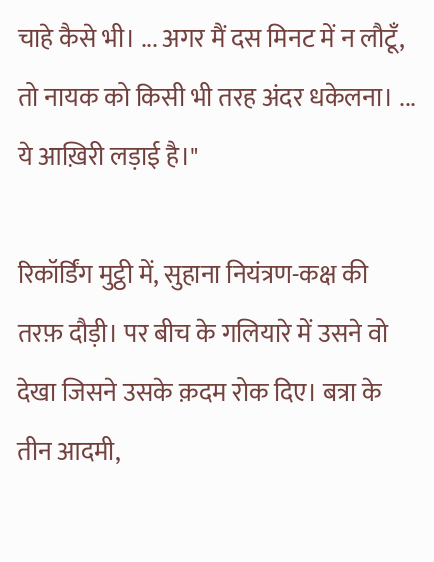चाहे कैसे भी। ... अगर मैं दस मिनट में न लौटूँ, तो नायक को किसी भी तरह अंदर धकेलना। ... ये आख़िरी लड़ाई है।"

रिकॉर्डिंग मुट्ठी में, सुहाना नियंत्रण-कक्ष की तरफ़ दौड़ी। पर बीच के गलियारे में उसने वो देखा जिसने उसके क़दम रोक दिए। बत्रा के तीन आदमी,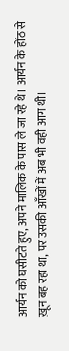आर्यन को घसीटते हुए, अपने मालिक के पास ले जा रहे थे। आर्यन के होंठ से ख़ून बह रहा था, पर उसकी आँखों में अब भी वही आग थी।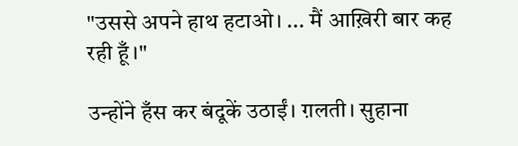"उससे अपने हाथ हटाओ। ... मैं आख़िरी बार कह रही हूँ।"

उन्होंने हँस कर बंदूकें उठाईं। ग़लती। सुहाना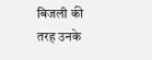बिजली की तरह उनके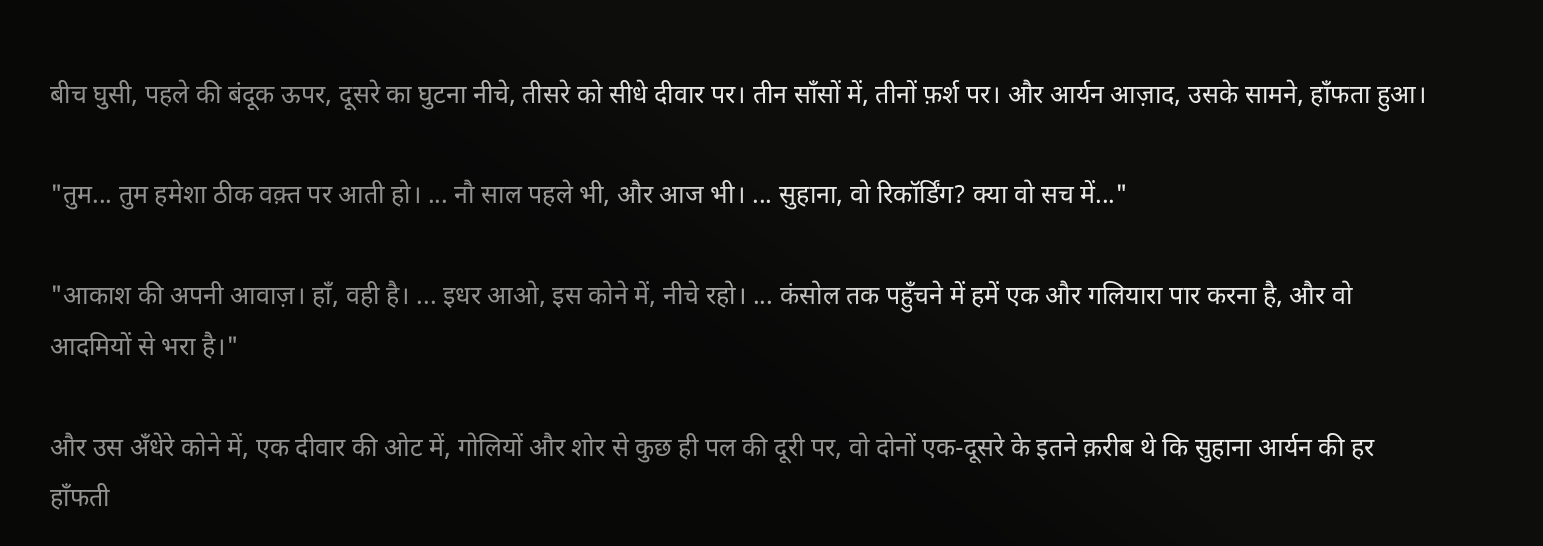बीच घुसी, पहले की बंदूक ऊपर, दूसरे का घुटना नीचे, तीसरे को सीधे दीवार पर। तीन साँसों में, तीनों फ़र्श पर। और आर्यन आज़ाद, उसके सामने, हाँफता हुआ।

"तुम... तुम हमेशा ठीक वक़्त पर आती हो। ... नौ साल पहले भी, और आज भी। ... सुहाना, वो रिकॉर्डिंग? क्या वो सच में..."

"आकाश की अपनी आवाज़। हाँ, वही है। ... इधर आओ, इस कोने में, नीचे रहो। ... कंसोल तक पहुँचने में हमें एक और गलियारा पार करना है, और वो आदमियों से भरा है।"

और उस अँधेरे कोने में, एक दीवार की ओट में, गोलियों और शोर से कुछ ही पल की दूरी पर, वो दोनों एक-दूसरे के इतने क़रीब थे कि सुहाना आर्यन की हर हाँफती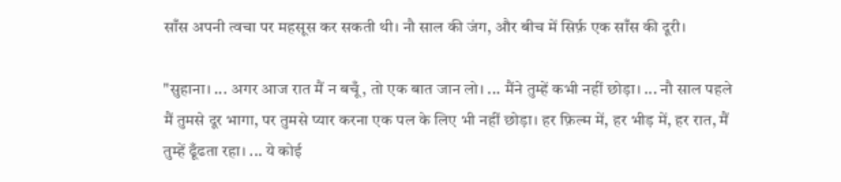साँस अपनी त्वचा पर महसूस कर सकती थी। नौ साल की जंग, और बीच में सिर्फ़ एक साँस की दूरी।

"सुहाना। ... अगर आज रात मैं न बचूँ, तो एक बात जान लो। ... मैंने तुम्हें कभी नहीं छोड़ा। ... नौ साल पहले मैं तुमसे दूर भागा, पर तुमसे प्यार करना एक पल के लिए भी नहीं छोड़ा। हर फ़िल्म में, हर भीड़ में, हर रात, मैं तुम्हें ढूँढता रहा। ... ये कोई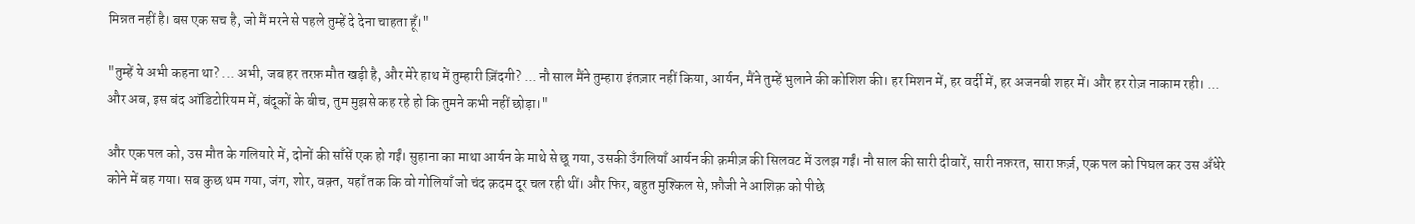मिन्नत नहीं है। बस एक सच है, जो मैं मरने से पहले तुम्हें दे देना चाहता हूँ।"

"तुम्हें ये अभी कहना था? ... अभी, जब हर तरफ़ मौत खड़ी है, और मेरे हाथ में तुम्हारी ज़िंदगी? ... नौ साल मैंने तुम्हारा इंतज़ार नहीं किया, आर्यन, मैंने तुम्हें भुलाने की कोशिश की। हर मिशन में, हर वर्दी में, हर अजनबी शहर में। और हर रोज़ नाकाम रही। ... और अब, इस बंद ऑडिटोरियम में, बंदूकों के बीच, तुम मुझसे कह रहे हो कि तुमने कभी नहीं छोड़ा।"

और एक पल को, उस मौत के गलियारे में, दोनों की साँसें एक हो गईं। सुहाना का माथा आर्यन के माथे से छू गया, उसकी उँगलियाँ आर्यन की क़मीज़ की सिलवट में उलझ गईं। नौ साल की सारी दीवारें, सारी नफ़रत, सारा फ़र्ज़, एक पल को पिघल कर उस अँधेरे कोने में बह गया। सब कुछ थम गया, जंग, शोर, वक़्त, यहाँ तक कि वो गोलियाँ जो चंद क़दम दूर चल रही थीं। और फिर, बहुत मुश्किल से, फ़ौजी ने आशिक़ को पीछे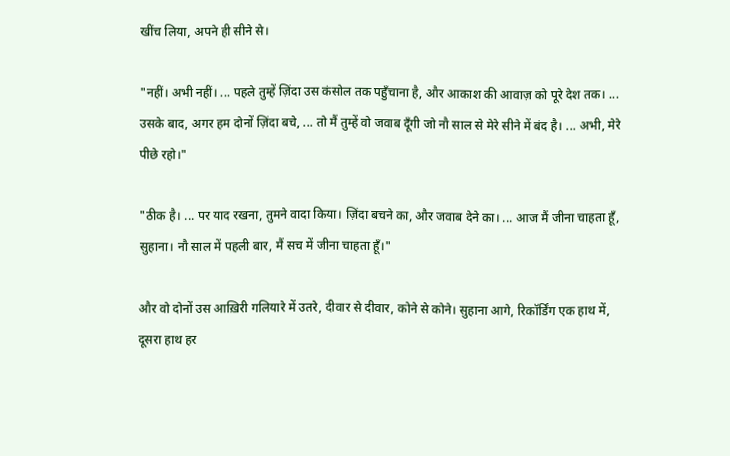खींच लिया, अपने ही सीने से।

"नहीं। अभी नहीं। ... पहले तुम्हें ज़िंदा उस कंसोल तक पहुँचाना है, और आकाश की आवाज़ को पूरे देश तक। ... उसके बाद, अगर हम दोनों ज़िंदा बचे, ... तो मैं तुम्हें वो जवाब दूँगी जो नौ साल से मेरे सीने में बंद है। ... अभी, मेरे पीछे रहो।"

"ठीक है। ... पर याद रखना, तुमने वादा किया। ज़िंदा बचने का, और जवाब देने का। ... आज मैं जीना चाहता हूँ, सुहाना। नौ साल में पहली बार, मैं सच में जीना चाहता हूँ।"

और वो दोनों उस आख़िरी गलियारे में उतरे, दीवार से दीवार, कोने से कोने। सुहाना आगे, रिकॉर्डिंग एक हाथ में, दूसरा हाथ हर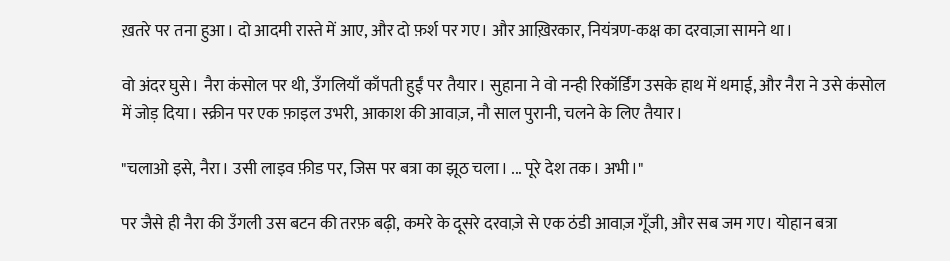ख़तरे पर तना हुआ। दो आदमी रास्ते में आए, और दो फ़र्श पर गए। और आख़िरकार, नियंत्रण-कक्ष का दरवाज़ा सामने था।

वो अंदर घुसे। नैरा कंसोल पर थी, उँगलियाँ काँपती हुईं पर तैयार। सुहाना ने वो नन्ही रिकॉर्डिंग उसके हाथ में थमाई, और नैरा ने उसे कंसोल में जोड़ दिया। स्क्रीन पर एक फ़ाइल उभरी, आकाश की आवाज़, नौ साल पुरानी, चलने के लिए तैयार।

"चलाओ इसे, नैरा। उसी लाइव फ़ीड पर, जिस पर बत्रा का झूठ चला। ... पूरे देश तक। अभी।"

पर जैसे ही नैरा की उँगली उस बटन की तरफ़ बढ़ी, कमरे के दूसरे दरवाज़े से एक ठंडी आवाज़ गूँजी, और सब जम गए। योहान बत्रा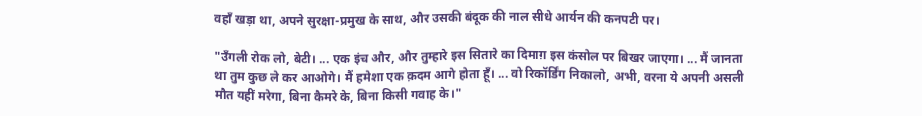वहाँ खड़ा था, अपने सुरक्षा-प्रमुख के साथ, और उसकी बंदूक की नाल सीधे आर्यन की कनपटी पर।

"उँगली रोक लो, बेटी। ... एक इंच और, और तुम्हारे इस सितारे का दिमाग़ इस कंसोल पर बिखर जाएगा। ... मैं जानता था तुम कुछ ले कर आओगे। मैं हमेशा एक क़दम आगे होता हूँ। ... वो रिकॉर्डिंग निकालो, अभी, वरना ये अपनी असली मौत यहीं मरेगा, बिना कैमरे के, बिना किसी गवाह के।"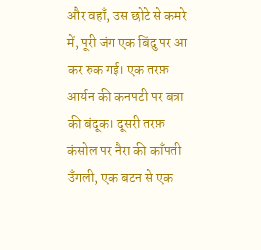और वहाँ, उस छोटे से कमरे में, पूरी जंग एक बिंदु पर आ कर रुक गई। एक तरफ़ आर्यन की कनपटी पर बत्रा की बंदूक। दूसरी तरफ़ कंसोल पर नैरा की काँपती उँगली, एक बटन से एक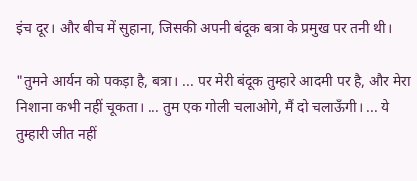इंच दूर। और बीच में सुहाना, जिसकी अपनी बंदूक बत्रा के प्रमुख पर तनी थी।

"तुमने आर्यन को पकड़ा है, बत्रा। ... पर मेरी बंदूक तुम्हारे आदमी पर है, और मेरा निशाना कभी नहीं चूकता। ... तुम एक गोली चलाओगे, मैं दो चलाऊँगी। ... ये तुम्हारी जीत नहीं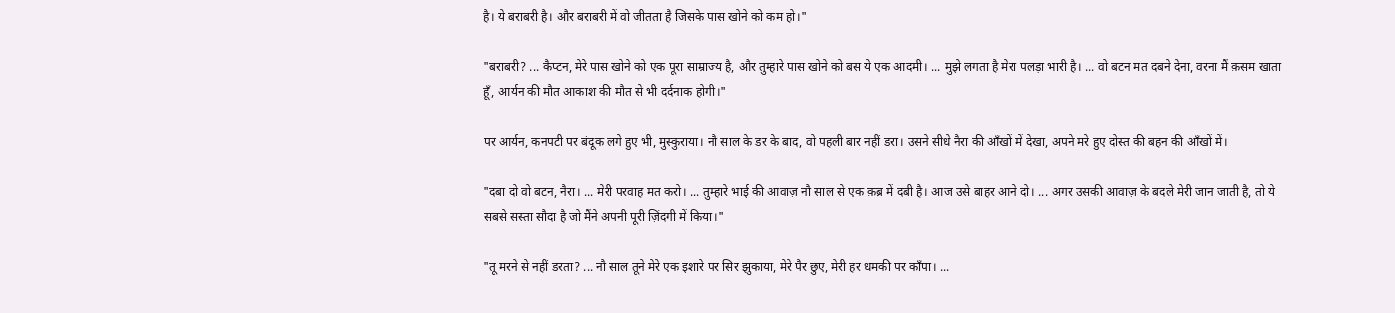है। ये बराबरी है। और बराबरी में वो जीतता है जिसके पास खोने को कम हो।"

"बराबरी? ... कैप्टन, मेरे पास खोने को एक पूरा साम्राज्य है, और तुम्हारे पास खोने को बस ये एक आदमी। ... मुझे लगता है मेरा पलड़ा भारी है। ... वो बटन मत दबने देना, वरना मैं क़सम खाता हूँ, आर्यन की मौत आकाश की मौत से भी दर्दनाक होगी।"

पर आर्यन, कनपटी पर बंदूक लगे हुए भी, मुस्कुराया। नौ साल के डर के बाद, वो पहली बार नहीं डरा। उसने सीधे नैरा की आँखों में देखा, अपने मरे हुए दोस्त की बहन की आँखों में।

"दबा दो वो बटन, नैरा। ... मेरी परवाह मत करो। ... तुम्हारे भाई की आवाज़ नौ साल से एक क़ब्र में दबी है। आज उसे बाहर आने दो। ... अगर उसकी आवाज़ के बदले मेरी जान जाती है, तो ये सबसे सस्ता सौदा है जो मैंने अपनी पूरी ज़िंदगी में किया।"

"तू मरने से नहीं डरता? ... नौ साल तूने मेरे एक इशारे पर सिर झुकाया, मेरे पैर छुए, मेरी हर धमकी पर काँपा। ...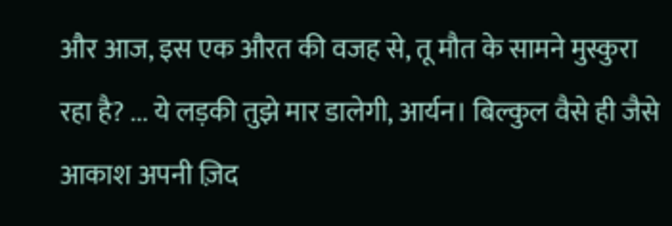और आज, इस एक औरत की वजह से, तू मौत के सामने मुस्कुरा रहा है? ... ये लड़की तुझे मार डालेगी, आर्यन। बिल्कुल वैसे ही जैसे आकाश अपनी ज़िद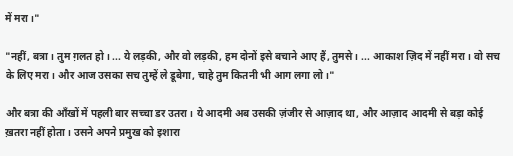में मरा।"

"नहीं, बत्रा। तुम ग़लत हो। ... ये लड़की, और वो लड़की, हम दोनों इसे बचाने आए हैं, तुमसे। ... आकाश ज़िद में नहीं मरा। वो सच के लिए मरा। और आज उसका सच तुम्हें ले डूबेगा, चाहे तुम कितनी भी आग लगा लो।"

और बत्रा की आँखों में पहली बार सच्चा डर उतरा। ये आदमी अब उसकी ज़ंजीर से आज़ाद था, और आज़ाद आदमी से बड़ा कोई ख़तरा नहीं होता। उसने अपने प्रमुख को इशारा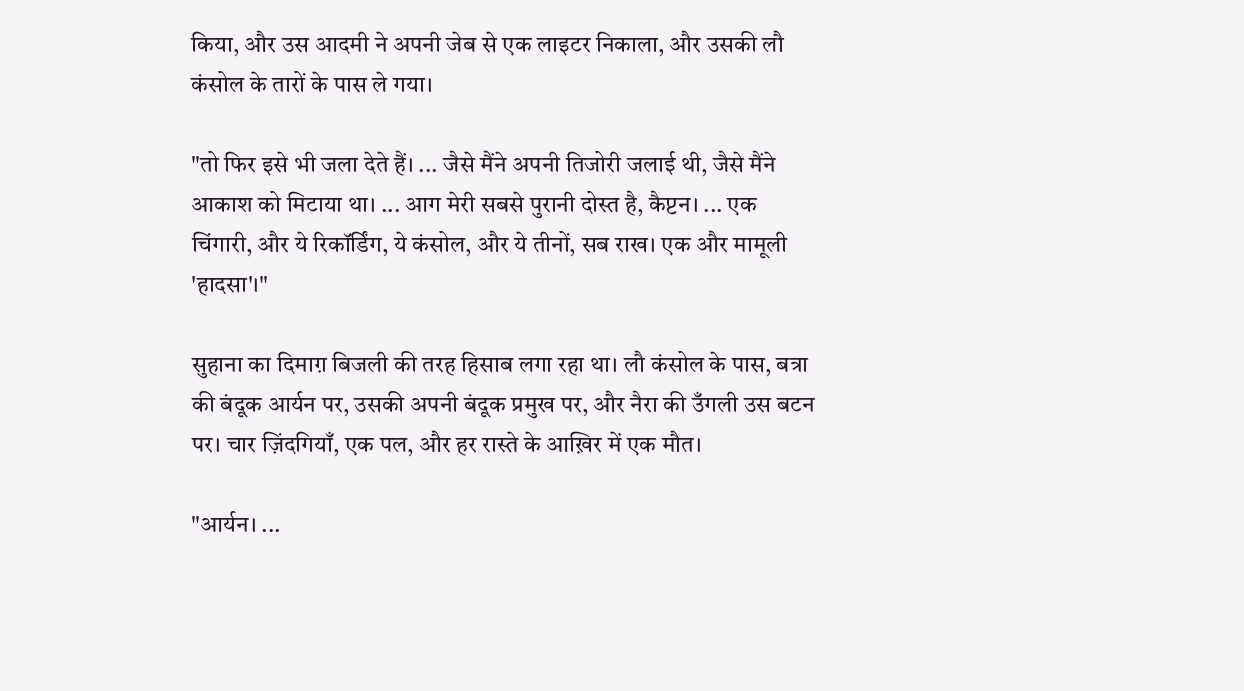किया, और उस आदमी ने अपनी जेब से एक लाइटर निकाला, और उसकी लौ कंसोल के तारों के पास ले गया।

"तो फिर इसे भी जला देते हैं। ... जैसे मैंने अपनी तिजोरी जलाई थी, जैसे मैंने आकाश को मिटाया था। ... आग मेरी सबसे पुरानी दोस्त है, कैप्टन। ... एक चिंगारी, और ये रिकॉर्डिंग, ये कंसोल, और ये तीनों, सब राख। एक और मामूली 'हादसा'।"

सुहाना का दिमाग़ बिजली की तरह हिसाब लगा रहा था। लौ कंसोल के पास, बत्रा की बंदूक आर्यन पर, उसकी अपनी बंदूक प्रमुख पर, और नैरा की उँगली उस बटन पर। चार ज़िंदगियाँ, एक पल, और हर रास्ते के आख़िर में एक मौत।

"आर्यन। ...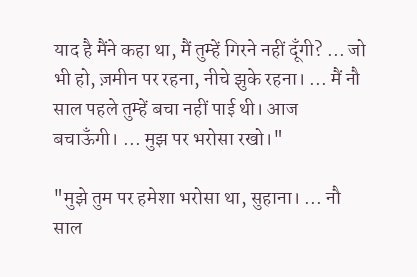याद है मैंने कहा था, मैं तुम्हें गिरने नहीं दूँगी? ... जो भी हो, ज़मीन पर रहना, नीचे झुके रहना। ... मैं नौ साल पहले तुम्हें बचा नहीं पाई थी। आज बचाऊँगी। ... मुझ पर भरोसा रखो।"

"मुझे तुम पर हमेशा भरोसा था, सुहाना। ... नौ साल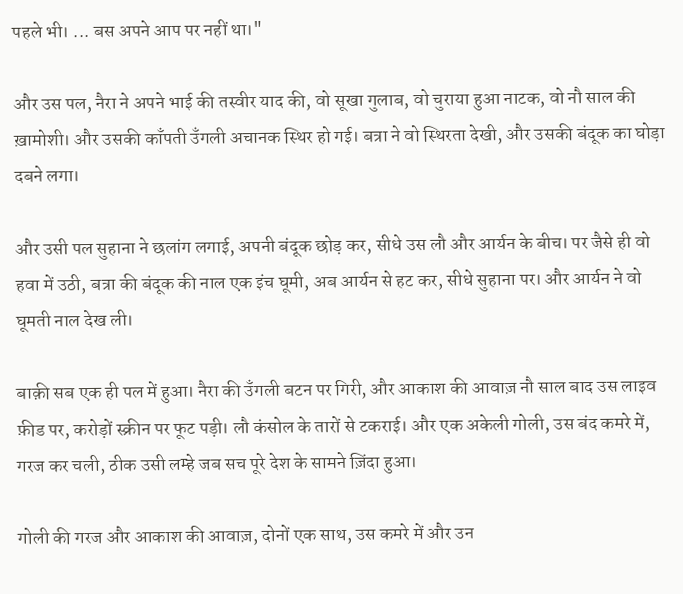पहले भी। ... बस अपने आप पर नहीं था।"

और उस पल, नैरा ने अपने भाई की तस्वीर याद की, वो सूखा गुलाब, वो चुराया हुआ नाटक, वो नौ साल की ख़ामोशी। और उसकी काँपती उँगली अचानक स्थिर हो गई। बत्रा ने वो स्थिरता देखी, और उसकी बंदूक का घोड़ा दबने लगा।

और उसी पल सुहाना ने छलांग लगाई, अपनी बंदूक छोड़ कर, सीधे उस लौ और आर्यन के बीच। पर जैसे ही वो हवा में उठी, बत्रा की बंदूक की नाल एक इंच घूमी, अब आर्यन से हट कर, सीधे सुहाना पर। और आर्यन ने वो घूमती नाल देख ली।

बाक़ी सब एक ही पल में हुआ। नैरा की उँगली बटन पर गिरी, और आकाश की आवाज़ नौ साल बाद उस लाइव फ़ीड पर, करोड़ों स्क्रीन पर फूट पड़ी। लौ कंसोल के तारों से टकराई। और एक अकेली गोली, उस बंद कमरे में, गरज कर चली, ठीक उसी लम्हे जब सच पूरे देश के सामने ज़िंदा हुआ।

गोली की गरज और आकाश की आवाज़, दोनों एक साथ, उस कमरे में और उन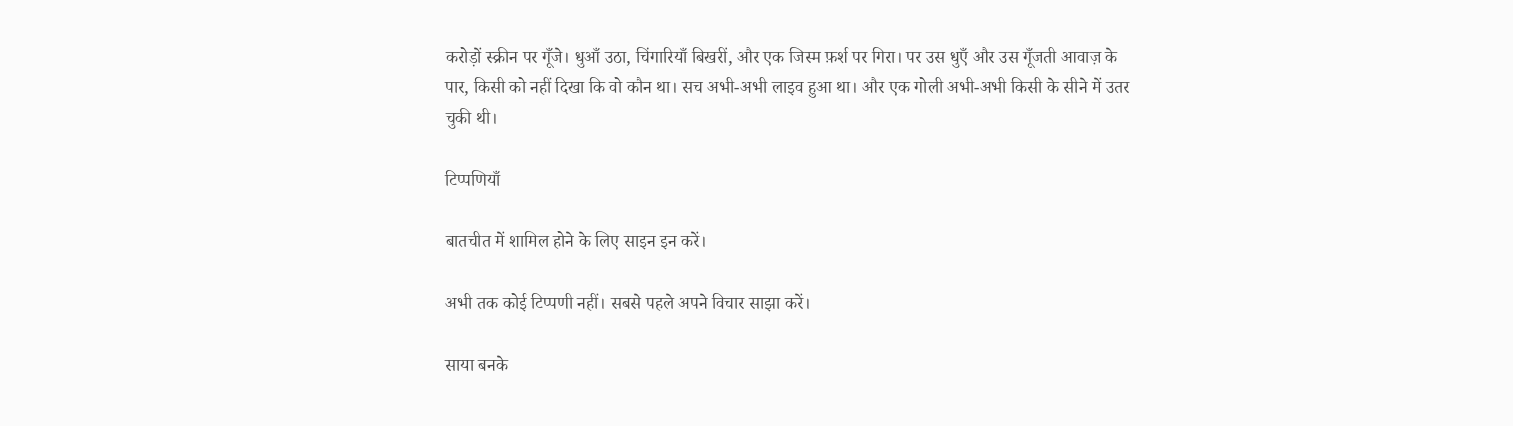करोड़ों स्क्रीन पर गूँजे। धुआँ उठा, चिंगारियाँ बिखरीं, और एक जिस्म फ़र्श पर गिरा। पर उस धुएँ और उस गूँजती आवाज़ के पार, किसी को नहीं दिखा कि वो कौन था। सच अभी-अभी लाइव हुआ था। और एक गोली अभी-अभी किसी के सीने में उतर चुकी थी।

टिप्पणियाँ

बातचीत में शामिल होने के लिए साइन इन करें।

अभी तक कोई टिप्पणी नहीं। सबसे पहले अपने विचार साझा करें।

साया बनके